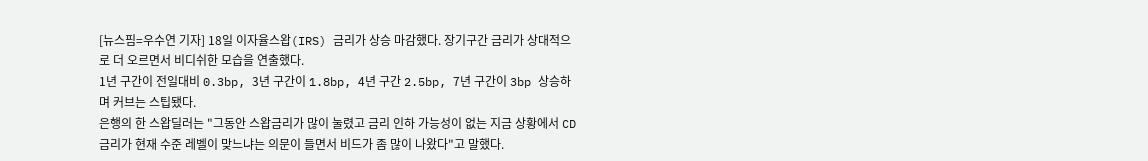[뉴스핌=우수연 기자] 18일 이자율스왑(IRS) 금리가 상승 마감했다. 장기구간 금리가 상대적으로 더 오르면서 비디쉬한 모습을 연출했다.
1년 구간이 전일대비 0.3bp, 3년 구간이 1.8bp, 4년 구간 2.5bp, 7년 구간이 3bp 상승하며 커브는 스팁됐다.
은행의 한 스왑딜러는 "그동안 스왑금리가 많이 눌렸고 금리 인하 가능성이 없는 지금 상황에서 CD금리가 현재 수준 레벨이 맞느냐는 의문이 들면서 비드가 좀 많이 나왔다"고 말했다.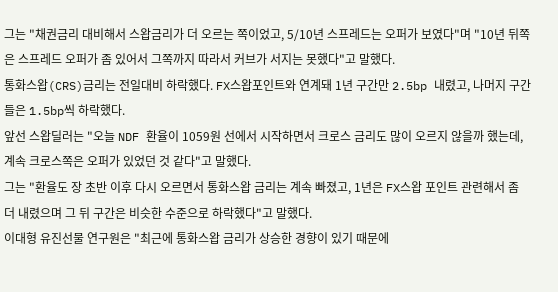그는 "채권금리 대비해서 스왑금리가 더 오르는 쪽이었고, 5/10년 스프레드는 오퍼가 보였다"며 "10년 뒤쪽은 스프레드 오퍼가 좀 있어서 그쪽까지 따라서 커브가 서지는 못했다"고 말했다.
통화스왑(CRS)금리는 전일대비 하락했다. FX스왑포인트와 연계돼 1년 구간만 2.5bp 내렸고, 나머지 구간들은 1.5bp씩 하락했다.
앞선 스왑딜러는 "오늘 NDF 환율이 1059원 선에서 시작하면서 크로스 금리도 많이 오르지 않을까 했는데, 계속 크로스쪽은 오퍼가 있었던 것 같다"고 말했다.
그는 "환율도 장 초반 이후 다시 오르면서 통화스왑 금리는 계속 빠졌고, 1년은 FX스왑 포인트 관련해서 좀 더 내렸으며 그 뒤 구간은 비슷한 수준으로 하락했다"고 말했다.
이대형 유진선물 연구원은 "최근에 통화스왑 금리가 상승한 경향이 있기 때문에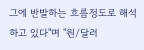그에 반발하는 흐름정도로 해석하고 있다"며 "원/달러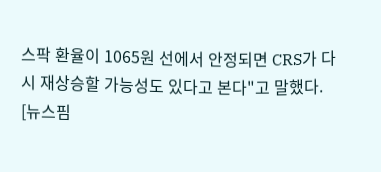스팍 환율이 1065원 선에서 안정되면 CRS가 다시 재상승할 가능성도 있다고 본다"고 말했다.
[뉴스핌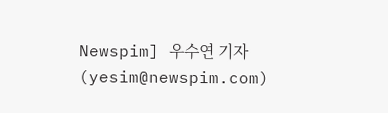Newspim] 우수연 기자 (yesim@newspim.com)